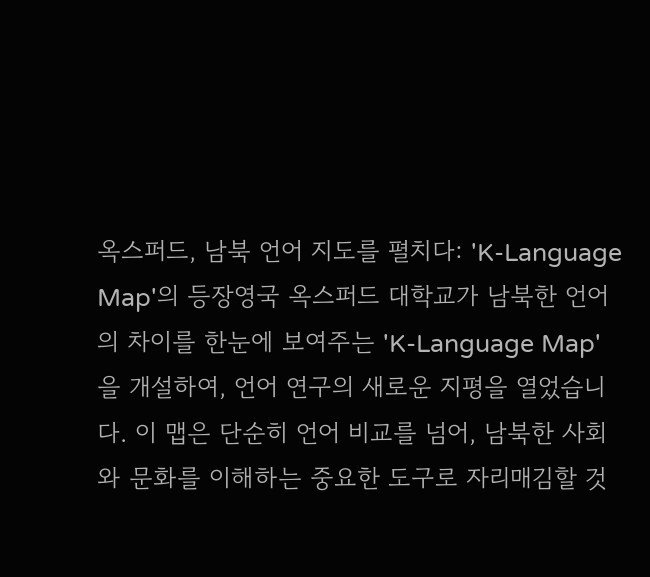옥스퍼드, 남북 언어 지도를 펼치다: 'K-Language Map'의 등장영국 옥스퍼드 대학교가 남북한 언어의 차이를 한눈에 보여주는 'K-Language Map'을 개설하여, 언어 연구의 새로운 지평을 열었습니다. 이 맵은 단순히 언어 비교를 넘어, 남북한 사회와 문화를 이해하는 중요한 도구로 자리매김할 것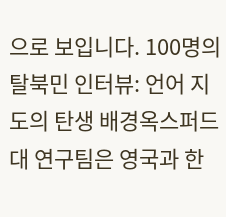으로 보입니다. 100명의 탈북민 인터뷰: 언어 지도의 탄생 배경옥스퍼드대 연구팀은 영국과 한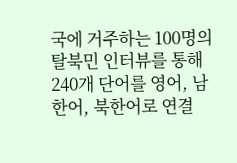국에 거주하는 100명의 탈북민 인터뷰를 통해 240개 단어를 영어, 남한어, 북한어로 연결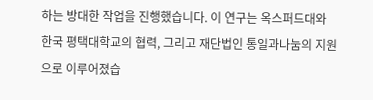하는 방대한 작업을 진행했습니다. 이 연구는 옥스퍼드대와 한국 평택대학교의 협력, 그리고 재단법인 통일과나눔의 지원으로 이루어졌습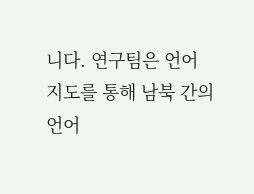니다. 연구팀은 언어 지도를 통해 남북 간의 언어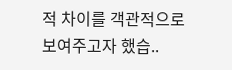적 차이를 객관적으로 보여주고자 했습..